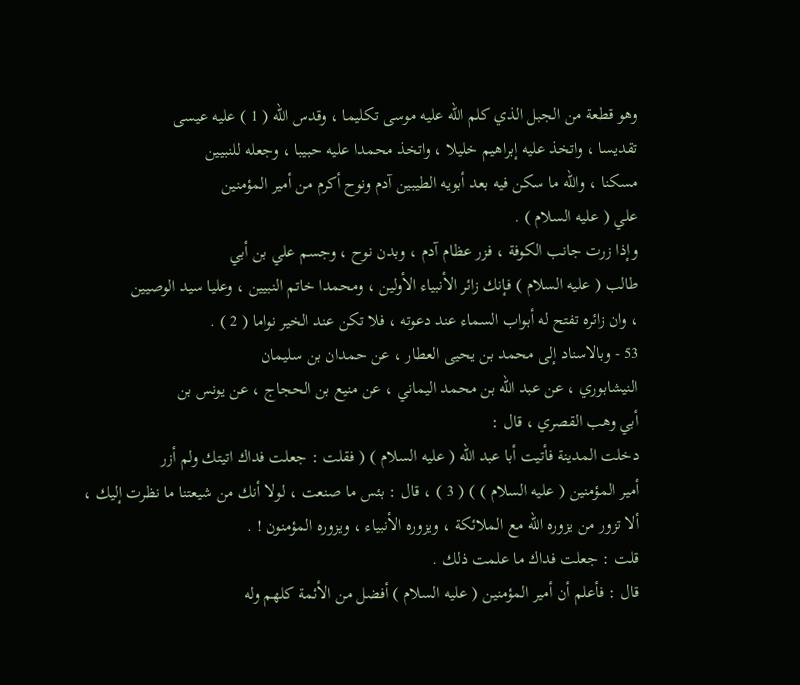وهو قطعة من الجبل الذي كلم الله عليه موسى تكليما ، وقدس الله ( 1 ) عليه عيسى
تقديسا ، واتخذ عليه إبراهيم خليلا ، واتخذ محمدا عليه حبيبا ، وجعله للنبيين
مسكنا ، والله ما سكن فيه بعد أبويه الطيبين آدم ونوح أكرم من أمير المؤمنين
علي ( عليه السلام ) .
وإذا زرت جانب الكوفة ، فزر عظام آدم ، وبدن نوح ، وجسم علي بن أبي
طالب ( عليه السلام ) فإنك زائر الأنبياء الأولين ، ومحمدا خاتم النبيين ، وعليا سيد الوصيين
، وان زائره تفتح له أبواب السماء عند دعوته ، فلا تكن عند الخير نواما ( 2 ) .
53 - وبالاسناد إلى محمد بن يحيى العطار ، عن حمدان بن سليمان
النيشابوري ، عن عبد الله بن محمد اليماني ، عن منيع بن الحجاج ، عن يونس بن
أبي وهب القصري ، قال :
دخلت المدينة فأتيت أبا عبد الله ( عليه السلام ) ( فقلت : جعلت فداك اتيتك ولم أزر
أمير المؤمنين ( عليه السلام ) ) ( 3 ) ، قال : بئس ما صنعت ، لولا أنك من شيعتنا ما نظرت إليك ،
ألا تزور من يزوره الله مع الملائكة ، ويزوره الأنبياء ، ويزوره المؤمنون ! .
قلت : جعلت فداك ما علمت ذلك .
قال : فأعلم أن أمير المؤمنين ( عليه السلام ) أفضل من الأئمة كلهم وله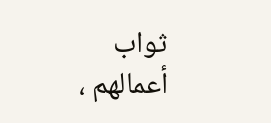ثواب أعمالهم ،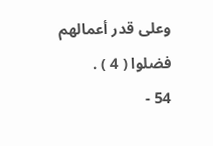وعلى قدر أعمالهم فضلوا ( 4 ) .
54 -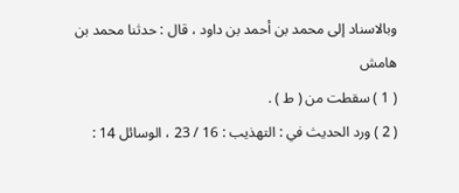وبالاسناد إلى محمد بن أحمد بن داود ، قال : حدثنا محمد بن
هامش
( 1 ) سقطت من ( ط ) .
( 2 ) ورد الحديث في : التهذيب : 16 / 23 ، الوسائل 14 :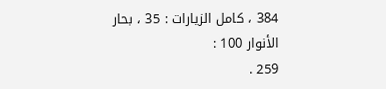384 ، كامل الزيارات : 35 ، بحار الأنوار 100 :
259 .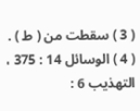( 3 ) سقطت من ( ط ) .
( 4 ) الوسائل 14 : 375 ، التهذيب 6 :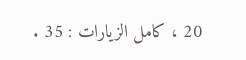20 ، كامل الزيارات : 35 .